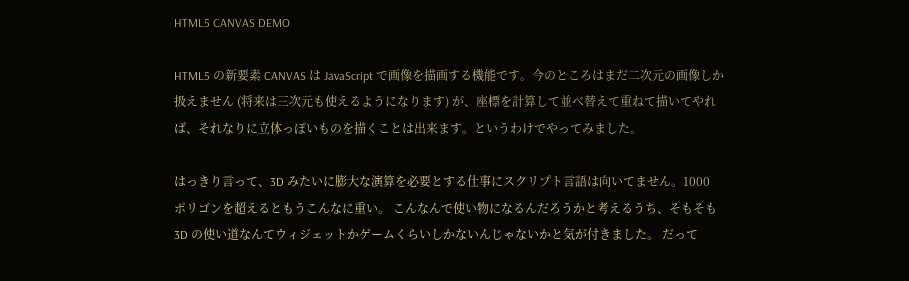HTML5 CANVAS DEMO

HTML5 の新要素 CANVAS は JavaScript で画像を描画する機能です。今のところはまだ二次元の画像しか扱えません (将来は三次元も使えるようになります) が、座標を計算して並べ替えて重ねて描いてやれば、それなりに立体っぽいものを描くことは出来ます。というわけでやってみました。

はっきり言って、3D みたいに膨大な演算を必要とする仕事にスクリプト言語は向いてません。1000 ポリゴンを超えるともうこんなに重い。 こんなんで使い物になるんだろうかと考えるうち、そもそも 3D の使い道なんてウィジェットかゲームくらいしかないんじゃないかと気が付きました。 だって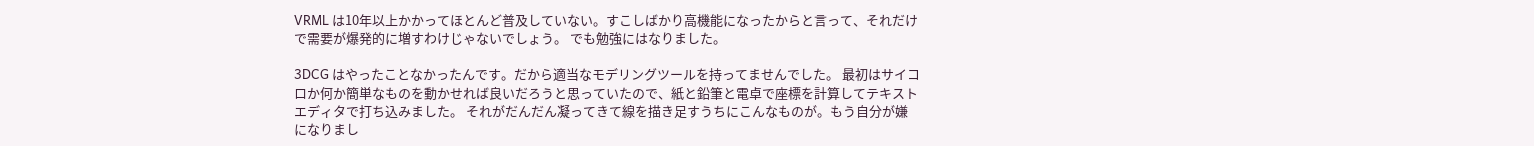VRML は10年以上かかってほとんど普及していない。すこしばかり高機能になったからと言って、それだけで需要が爆発的に増すわけじゃないでしょう。 でも勉強にはなりました。

3DCG はやったことなかったんです。だから適当なモデリングツールを持ってませんでした。 最初はサイコロか何か簡単なものを動かせれば良いだろうと思っていたので、紙と鉛筆と電卓で座標を計算してテキストエディタで打ち込みました。 それがだんだん凝ってきて線を描き足すうちにこんなものが。もう自分が嫌になりまし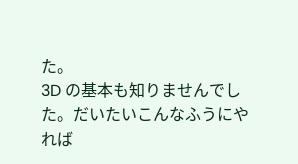た。
3D の基本も知りませんでした。だいたいこんなふうにやれば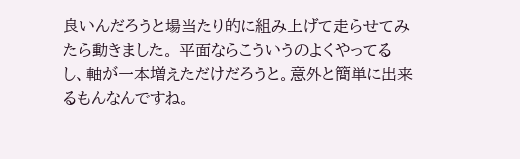良いんだろうと場当たり的に組み上げて走らせてみたら動きました。 平面ならこういうのよくやってるし、軸が一本増えただけだろうと。意外と簡単に出来るもんなんですね。